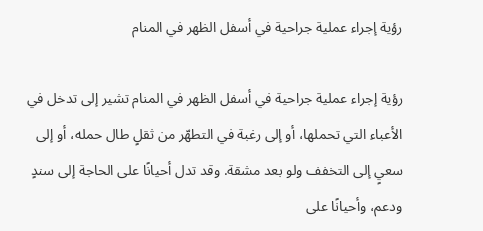رؤية إجراء عملية جراحية في أسفل الظهر في المنام

رؤية إجراء عملية جراحية في أسفل الظهر في المنام تشير إلى تدخل في الأعباء التي تحملها، أو إلى رغبة في التطهّر من ثقلٍ طال حمله، أو إلى سعيٍ إلى التخفف ولو بعد مشقة. وقد تدل أحيانًا على الحاجة إلى سندٍ ودعم، وأحيانًا على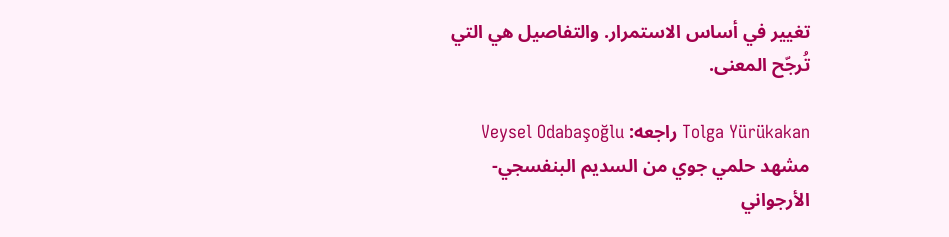تغيير في أساس الاستمرار. والتفاصيل هي التي تُرجّح المعنى.

Tolga Yürükakan راجعه: Veysel Odabaşoğlu
مشهد حلمي جوي من السديم البنفسجي-الأرجواني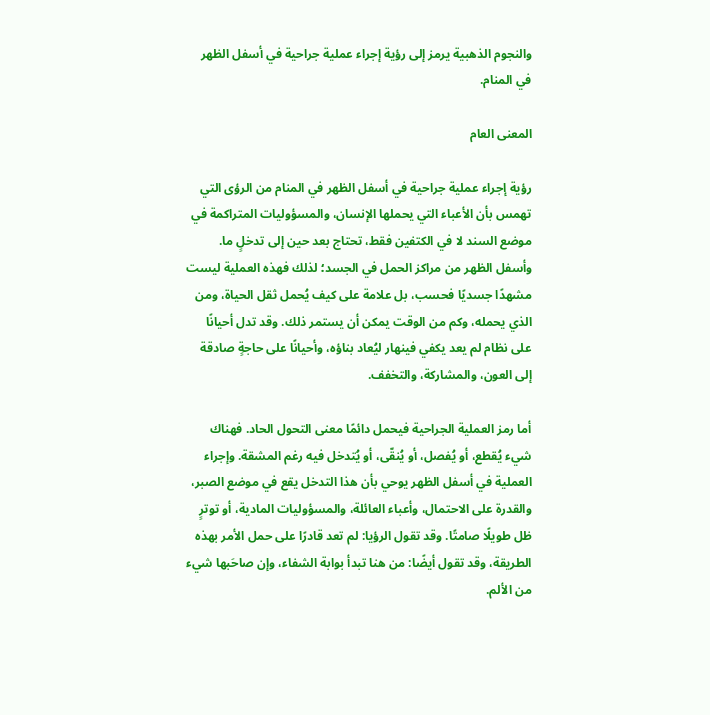والنجوم الذهبية يرمز إلى رؤية إجراء عملية جراحية في أسفل الظهر في المنام.

المعنى العام

رؤية إجراء عملية جراحية في أسفل الظهر في المنام من الرؤى التي تهمس بأن الأعباء التي يحملها الإنسان، والمسؤوليات المتراكمة في موضع السند لا في الكتفين فقط، تحتاج بعد حين إلى تدخلٍ ما. وأسفل الظهر من مراكز الحمل في الجسد؛ لذلك فهذه العملية ليست مشهدًا جسديًا فحسب، بل علامة على كيف يُحمل ثقل الحياة، ومن الذي يحمله، وكم من الوقت يمكن أن يستمر ذلك. وقد تدل أحيانًا على نظام لم يعد يكفي فينهار ليُعاد بناؤه، وأحيانًا على حاجةٍ صادقة إلى العون، والمشاركة، والتخفف.

أما رمز العملية الجراحية فيحمل دائمًا معنى التحول الحاد. فهناك شيء يُقطع، أو يُفصل، أو يُنقّى، أو يُتدخل فيه رغم المشقة. وإجراء العملية في أسفل الظهر يوحي بأن هذا التدخل يقع في موضع الصبر، والقدرة على الاحتمال، وأعباء العائلة، والمسؤوليات المادية، أو توترٍ ظل طويلًا صامتًا. وقد تقول الرؤيا: لم تعد قادرًا على حمل الأمر بهذه الطريقة، وقد تقول أيضًا: من هنا تبدأ بوابة الشفاء، وإن صاحَبها شيء من الألم.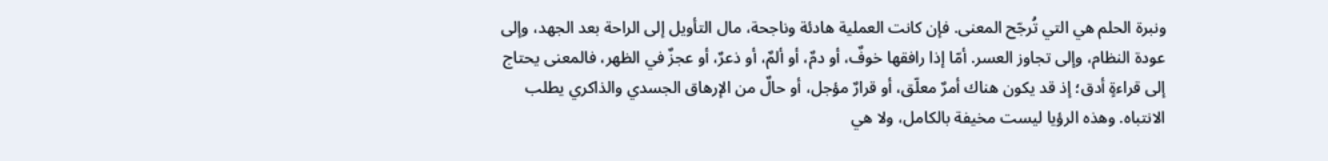ونبرة الحلم هي التي تُرجّح المعنى. فإن كانت العملية هادئة وناجحة، مال التأويل إلى الراحة بعد الجهد، وإلى عودة النظام، وإلى تجاوز العسر. أمّا إذا رافقها خوفٌ، أو دمٌ، أو ألمٌ، أو ذعرٌ، أو عجزٌ في الظهر، فالمعنى يحتاج إلى قراءةٍ أدق؛ إذ قد يكون هناك أمرٌ معلّق، أو قرارٌ مؤجل، أو حالٌ من الإرهاق الجسدي والذاكري يطلب الانتباه. وهذه الرؤيا ليست مخيفة بالكامل، ولا هي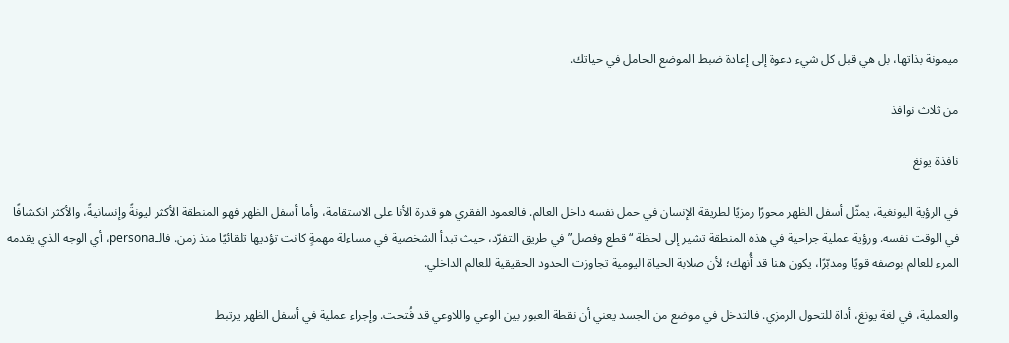ميمونة بذاتها، بل هي قبل كل شيء دعوة إلى إعادة ضبط الموضع الحامل في حياتك.

من ثلاث نوافذ

نافذة يونغ

في الرؤية اليونغية، يمثّل أسفل الظهر محورًا رمزيًا لطريقة الإنسان في حمل نفسه داخل العالم. فالعمود الفقري هو قدرة الأنا على الاستقامة، وأما أسفل الظهر فهو المنطقة الأكثر ليونةً وإنسانيةً، والأكثر انكشافًا في الوقت نفسه. ورؤية عملية جراحية في هذه المنطقة تشير إلى لحظة “قطع وفصل” في طريق التفرّد، حيث تبدأ الشخصية في مساءلة مهمةٍ كانت تؤديها تلقائيًا منذ زمن. فالـpersona، أي الوجه الذي يقدمه المرء للعالم بوصفه قويًا ومدبّرًا، يكون هنا قد أُنهك؛ لأن صلابة الحياة اليومية تجاوزت الحدود الحقيقية للعالم الداخلي.

والعملية، في لغة يونغ، أداة للتحول الرمزي. فالتدخل في موضع من الجسد يعني أن نقطة العبور بين الوعي واللاوعي قد فُتحت. وإجراء عملية في أسفل الظهر يرتبط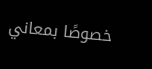خصوصًا بمعاني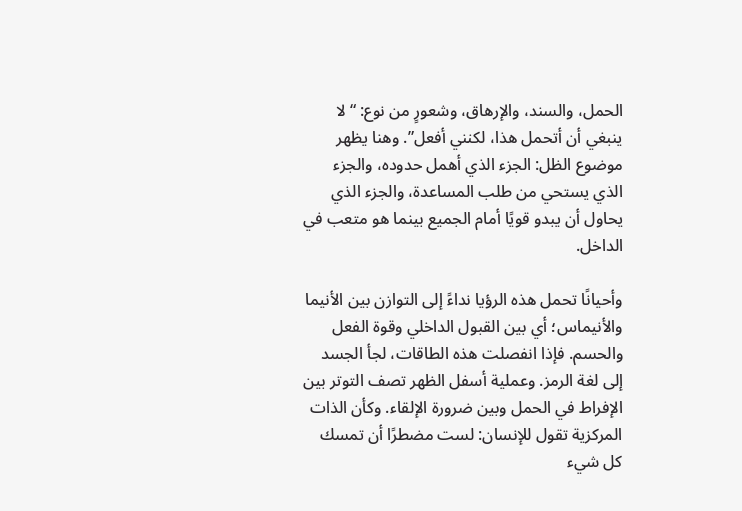الحمل، والسند، والإرهاق، وشعورٍ من نوع: “لا ينبغي أن أتحمل هذا، لكنني أفعل”. وهنا يظهر موضوع الظل: الجزء الذي أهمل حدوده، والجزء الذي يستحي من طلب المساعدة، والجزء الذي يحاول أن يبدو قويًا أمام الجميع بينما هو متعب في الداخل.

وأحيانًا تحمل هذه الرؤيا نداءً إلى التوازن بين الأنيما والأنيماس؛ أي بين القبول الداخلي وقوة الفعل والحسم. فإذا انفصلت هذه الطاقات، لجأ الجسد إلى لغة الرمز. وعملية أسفل الظهر تصف التوتر بين الإفراط في الحمل وبين ضرورة الإلقاء. وكأن الذات المركزية تقول للإنسان: لست مضطرًا أن تمسك كل شيء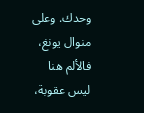وحدك. وعلى منوال يونغ، فالألم هنا ليس عقوبة،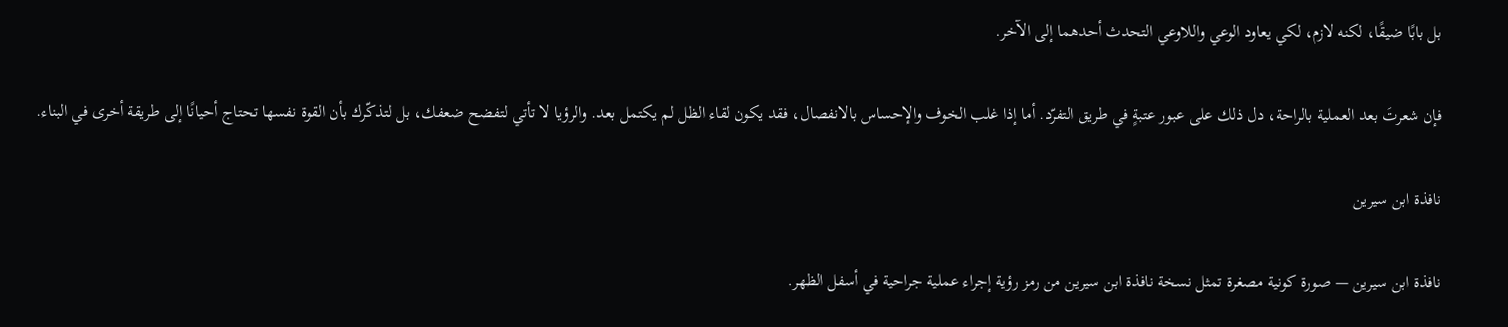بل بابًا ضيقًا، لكنه لازم، لكي يعاود الوعي واللاوعي التحدث أحدهما إلى الآخر.

فإن شعرتَ بعد العملية بالراحة، دل ذلك على عبور عتبةٍ في طريق التفرّد. أما إذا غلب الخوف والإحساس بالانفصال، فقد يكون لقاء الظل لم يكتمل بعد. والرؤيا لا تأتي لتفضح ضعفك، بل لتذكّرك بأن القوة نفسها تحتاج أحيانًا إلى طريقة أخرى في البناء.

نافذة ابن سيرين

نافذة ابن سيرين — صورة كونية مصغرة تمثل نسخة نافذة ابن سيرين من رمز رؤية إجراء عملية جراحية في أسفل الظهر.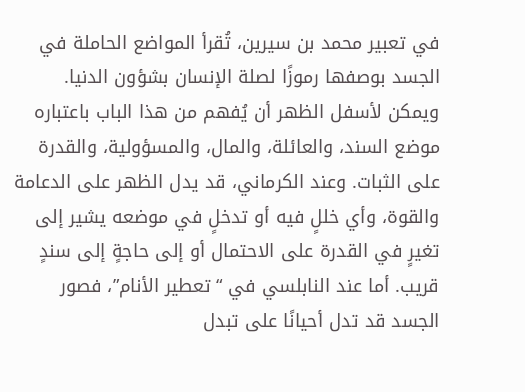في تعبير محمد بن سيرين، تُقرأ المواضع الحاملة في الجسد بوصفها رموزًا لصلة الإنسان بشؤون الدنيا. ويمكن لأسفل الظهر أن يُفهم من هذا الباب باعتباره موضع السند، والعائلة، والمال، والمسؤولية، والقدرة على الثبات. وعند الكرماني، قد يدل الظهر على الدعامة والقوة، وأي خللٍ فيه أو تدخلٍ في موضعه يشير إلى تغيرٍ في القدرة على الاحتمال أو إلى حاجةٍ إلى سندٍ قريب. أما عند النابلسي في “تعطير الأنام”، فصور الجسد قد تدل أحيانًا على تبدل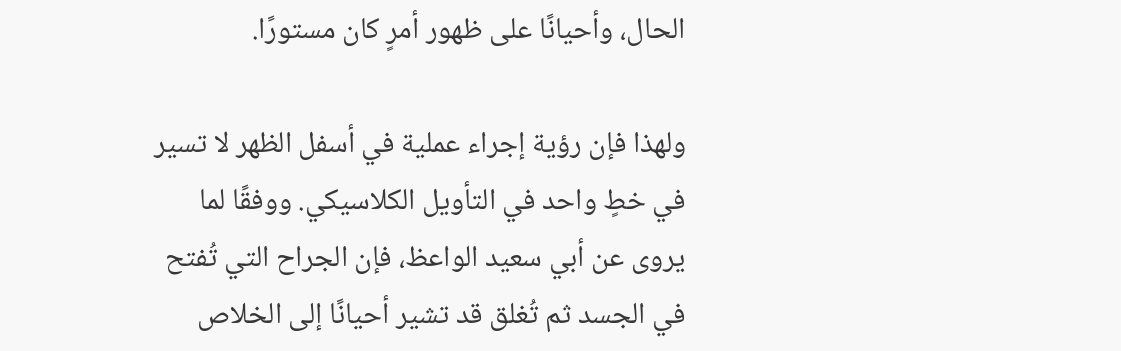الحال، وأحيانًا على ظهور أمرٍ كان مستورًا.

ولهذا فإن رؤية إجراء عملية في أسفل الظهر لا تسير في خطٍ واحد في التأويل الكلاسيكي. ووفقًا لما يروى عن أبي سعيد الواعظ، فإن الجراح التي تُفتح في الجسد ثم تُغلق قد تشير أحيانًا إلى الخلاص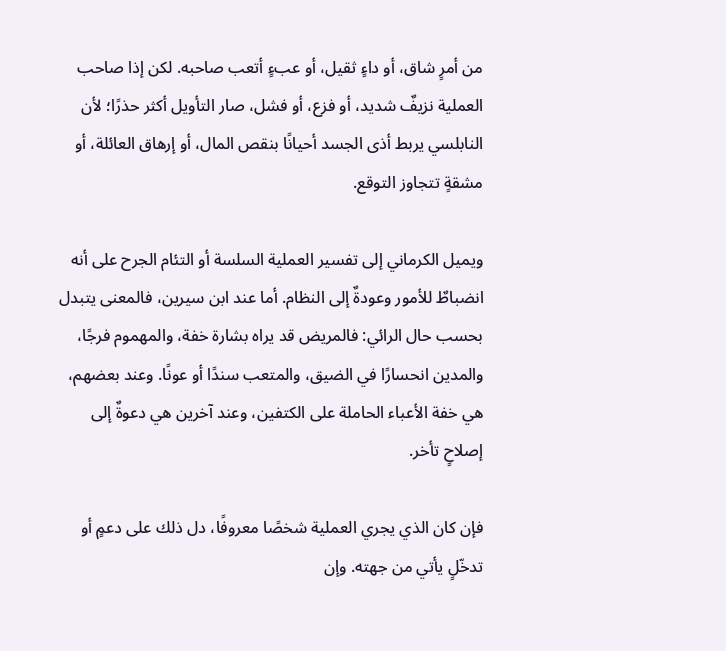من أمرٍ شاق، أو داءٍ ثقيل، أو عبءٍ أتعب صاحبه. لكن إذا صاحب العملية نزيفٌ شديد، أو فزع، أو فشل، صار التأويل أكثر حذرًا؛ لأن النابلسي يربط أذى الجسد أحيانًا بنقص المال، أو إرهاق العائلة، أو مشقةٍ تتجاوز التوقع.

ويميل الكرماني إلى تفسير العملية السلسة أو التئام الجرح على أنه انضباطٌ للأمور وعودةٌ إلى النظام. أما عند ابن سيرين، فالمعنى يتبدل بحسب حال الرائي: فالمريض قد يراه بشارة خفة، والمهموم فرجًا، والمدين انحسارًا في الضيق، والمتعب سندًا أو عونًا. وعند بعضهم، هي خفة الأعباء الحاملة على الكتفين، وعند آخرين هي دعوةٌ إلى إصلاحٍ تأخر.

فإن كان الذي يجري العملية شخصًا معروفًا، دل ذلك على دعمٍ أو تدخّلٍ يأتي من جهته. وإن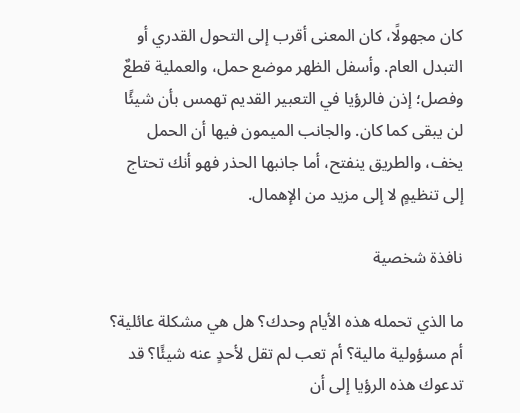كان مجهولًا، كان المعنى أقرب إلى التحول القدري أو التبدل العام. وأسفل الظهر موضع حمل، والعملية قطعٌ وفصل؛ إذن فالرؤيا في التعبير القديم تهمس بأن شيئًا لن يبقى كما كان. والجانب الميمون فيها أن الحمل يخف، والطريق ينفتح، أما جانبها الحذر فهو أنك تحتاج إلى تنظيمٍ لا إلى مزيد من الإهمال.

نافذة شخصية

ما الذي تحمله هذه الأيام وحدك؟ هل هي مشكلة عائلية؟ أم مسؤولية مالية؟ أم تعب لم تقل لأحدٍ عنه شيئًا؟ قد تدعوك هذه الرؤيا إلى أن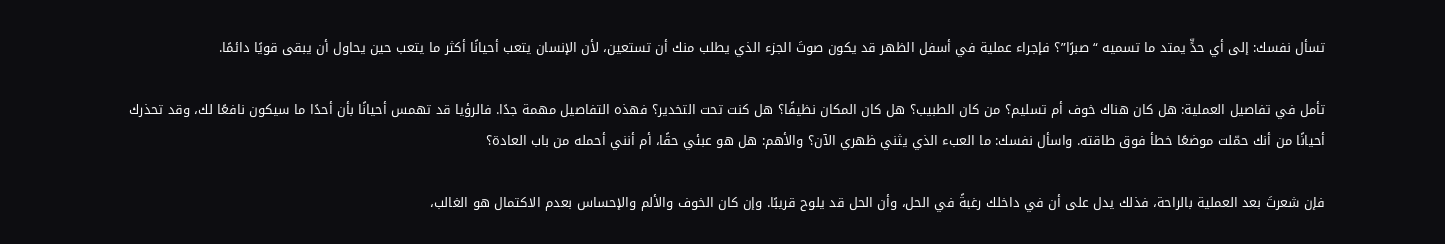تسأل نفسك: إلى أي حدٍّ يمتد ما تسميه “صبرًا”؟ فإجراء عملية في أسفل الظهر قد يكون صوتَ الجزء الذي يطلب منك أن تستعين، لأن الإنسان يتعب أحيانًا أكثر ما يتعب حين يحاول أن يبقى قويًا دائمًا.

تأمل في تفاصيل العملية: هل كان هناك خوف أم تسليم؟ من كان الطبيب؟ هل كان المكان نظيفًا؟ هل كنت تحت التخدير؟ فهذه التفاصيل مهمة جدًا. فالرؤيا قد تهمس أحيانًا بأن أحدًا ما سيكون نافعًا لك، وقد تحذرك أحيانًا من أنك حمّلت موضعًا خطأ فوق طاقته. واسأل نفسك: ما العبء الذي يثني ظهري الآن؟ والأهم: هل هو عبئي حقًا، أم أنني أحمله من باب العادة؟

فإن شعرتَ بعد العملية بالراحة، فذلك يدل على أن في داخلك رغبةً في الحل، وأن الحل قد يلوح قريبًا. وإن كان الخوف والألم والإحساس بعدم الاكتمال هو الغالب،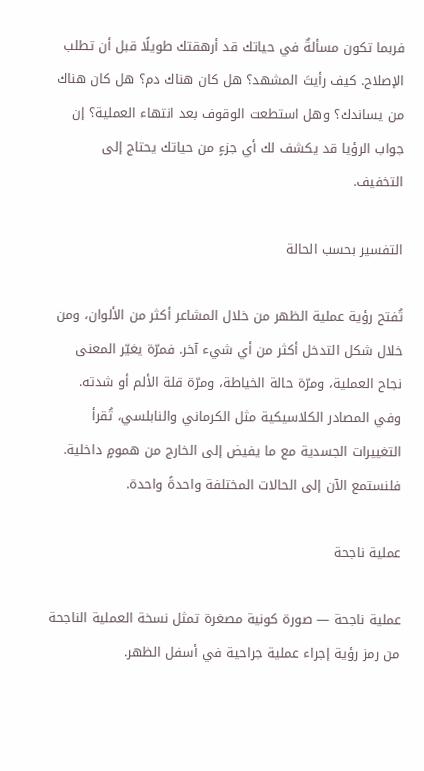فربما تكون مسألةٌ في حياتك قد أرهقتك طويلًا قبل أن تطلب الإصلاح. كيف رأيتَ المشهد؟ هل كان هناك دم؟ هل كان هناك من يساندك؟ وهل استطعت الوقوف بعد انتهاء العملية؟ إن جواب الرؤيا قد يكشف لك أي جزءٍ من حياتك يحتاج إلى التخفيف.

التفسير بحسب الحالة

تُفتح رؤية عملية الظهر من خلال المشاعر أكثر من الألوان، ومن خلال شكل التدخل أكثر من أي شيء آخر. فمرّة يغيّر المعنى نجاح العملية، ومرّة حالة الخياطة، ومرّة قلة الألم أو شدته. وفي المصادر الكلاسيكية مثل الكرماني والنابلسي، تُقرأ التغييرات الجسدية مع ما يفيض إلى الخارج من همومٍ داخلية. فلنستمع الآن إلى الحالات المختلفة واحدةً واحدة.

عملية ناجحة

عملية ناجحة — صورة كونية مصغرة تمثل نسخة العملية الناجحة من رمز رؤية إجراء عملية جراحية في أسفل الظهر.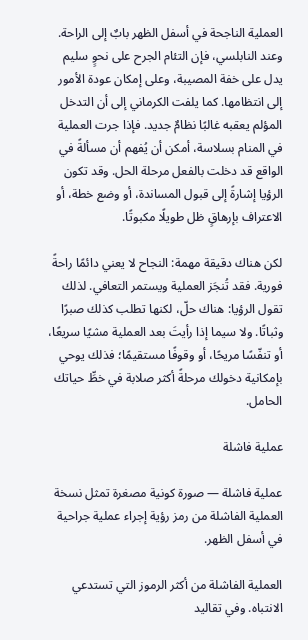العملية الناجحة في أسفل الظهر بابٌ إلى الراحة. وعند النابلسي، فإن التئام الجرح على نحوٍ سليم يدل على خفة المصيبة، وعلى إمكان عودة الأمور إلى انتظامها. كما يلفت الكرماني إلى أن التدخل المؤلم يعقبه غالبًا نظامٌ جديد. فإذا جرت العملية في المنام بسلاسة، أمكن أن يُفهم أن مسألةً في الواقع قد دخلت بالفعل مرحلة الحل. وقد تكون الرؤيا إشارةً إلى قبول المساندة، أو وضع خطة، أو الاعتراف بإرهاقٍ ظل طويلًا مكبوتًا.

لكن هناك دقيقة مهمة: النجاح لا يعني دائمًا راحةً فورية. فقد تُنجَز العملية ويستمر التعافي. لذلك تقول الرؤيا: هناك حلّ، لكنها تطلب كذلك صبرًا وثباتًا. ولا سيما إذا رأيتَ بعد العملية مشيًا سريعًا، أو تنفّسًا مريحًا، أو وقوفًا مستقيمًا؛ فذلك يوحي بإمكانية دخولك مرحلةً أكثر صلابة في خطِّ حياتك الحامل.

عملية فاشلة

عملية فاشلة — صورة كونية مصغرة تمثل نسخة العملية الفاشلة من رمز رؤية إجراء عملية جراحية في أسفل الظهر.

العملية الفاشلة من أكثر الرموز التي تستدعي الانتباه. وفي تقاليد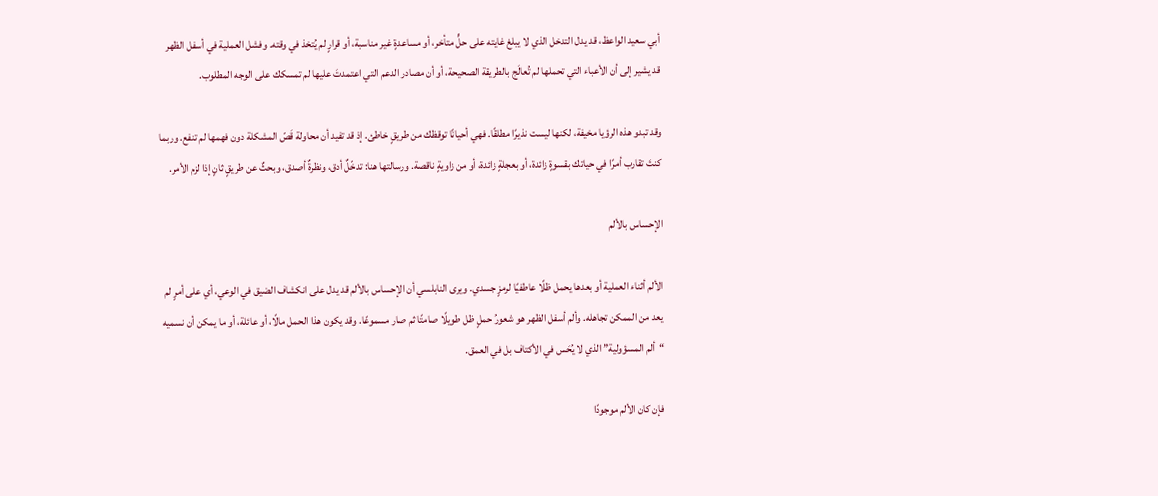أبي سعيد الواعظ، قد يدل التدخل الذي لا يبلغ غايته على حلٍّ متأخر، أو مساعدةٍ غير مناسبة، أو قرارٍ لم يُتخذ في وقته. وفشل العملية في أسفل الظهر قد يشير إلى أن الأعباء التي تحملها لم تُعالَج بالطريقة الصحيحة، أو أن مصادر الدعم التي اعتمدتَ عليها لم تمسكك على الوجه المطلوب.

وقد تبدو هذه الرؤيا مخيفة، لكنها ليست نذيرًا مطلقًا. فهي أحيانًا توقظك من طريقٍ خاطئ. إذ قد تفيد أن محاولة قَصّ المشكلة دون فهمها لم تنفع. وربما كنتَ تقارب أمرًا في حياتك بقسوةٍ زائدة، أو بعجلةٍ زائدة، أو من زاويةٍ ناقصة. ورسالتها هنا: تدخّلٌ أدق، ونظرةٌ أصدق، وبحثٌ عن طريقٍ ثانٍ إذا لزم الأمر.

الإحساس بالألم

الألم أثناء العملية أو بعدها يحمل ظلًا عاطفيًا لرمزٍ جسدي. ويرى النابلسي أن الإحساس بالألم قد يدل على انكشاف الضيق في الوعي، أي على أمرٍ لم يعد من الممكن تجاهله. وألم أسفل الظهر هو شعورُ حملٍ ظل طويلًا صامتًا ثم صار مسموعًا. وقد يكون هذا الحمل مالًا، أو عائلة، أو ما يمكن أن نسميه “ألم المسؤولية” الذي لا يُحَس في الأكتاف بل في العمق.

فإن كان الألم موجودًا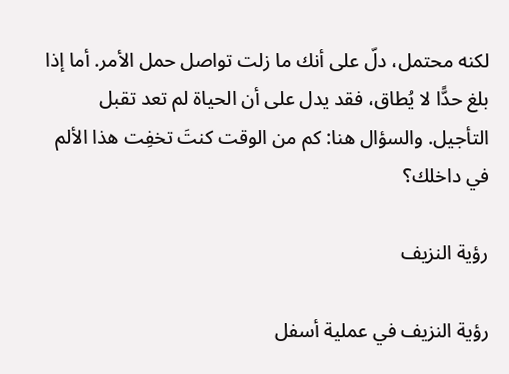لكنه محتمل، دلّ على أنك ما زلت تواصل حمل الأمر. أما إذا بلغ حدًّا لا يُطاق، فقد يدل على أن الحياة لم تعد تقبل التأجيل. والسؤال هنا: كم من الوقت كنتَ تخفِت هذا الألم في داخلك؟

رؤية النزيف

رؤية النزيف في عملية أسفل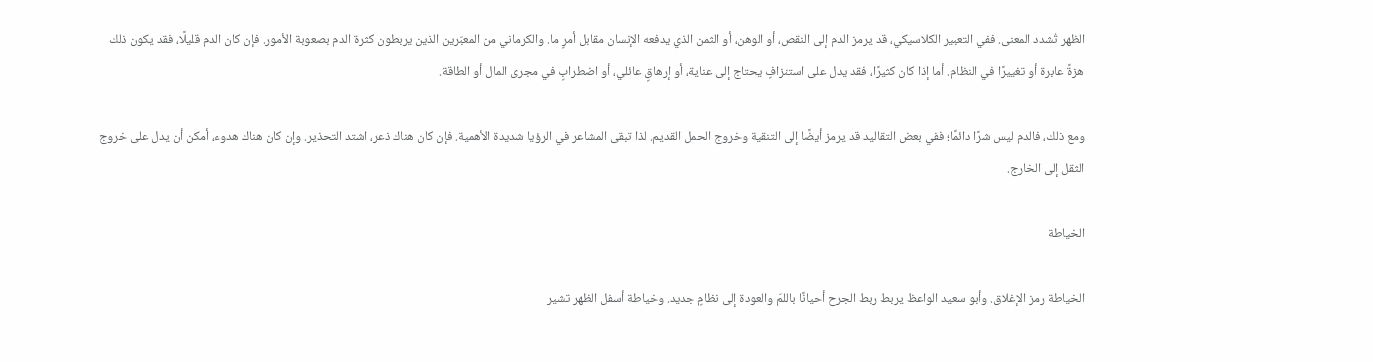الظهر تُشدد المعنى. ففي التعبير الكلاسيكي، قد يرمز الدم إلى النقص، أو الوهن، أو الثمن الذي يدفعه الإنسان مقابل أمرٍ ما. والكرماني من المعبّرين الذين يربطون كثرة الدم بصعوبة الأمور. فإن كان الدم قليلًا، فقد يكون ذلك هزةً عابرة أو تغييرًا في النظام. أما إذا كان كثيرًا، فقد يدل على استنزافٍ يحتاج إلى عناية، أو إرهاقٍ عائلي، أو اضطرابٍ في مجرى المال أو الطاقة.

ومع ذلك، فالدم ليس شرًا دائمًا؛ ففي بعض التقاليد قد يرمز أيضًا إلى التنقية وخروج الحمل القديم. لذا تبقى المشاعر في الرؤيا شديدة الأهمية. فإن كان هناك ذعر، اشتد التحذير. وإن كان هناك هدوء، أمكن أن يدل على خروج الثقل إلى الخارج.

الخياطة

الخياطة رمز الإغلاق. وأبو سعيد الواعظ يربط ربط الجرح أحيانًا باللمّ والعودة إلى نظامٍ جديد. وخياطة أسفل الظهر تشير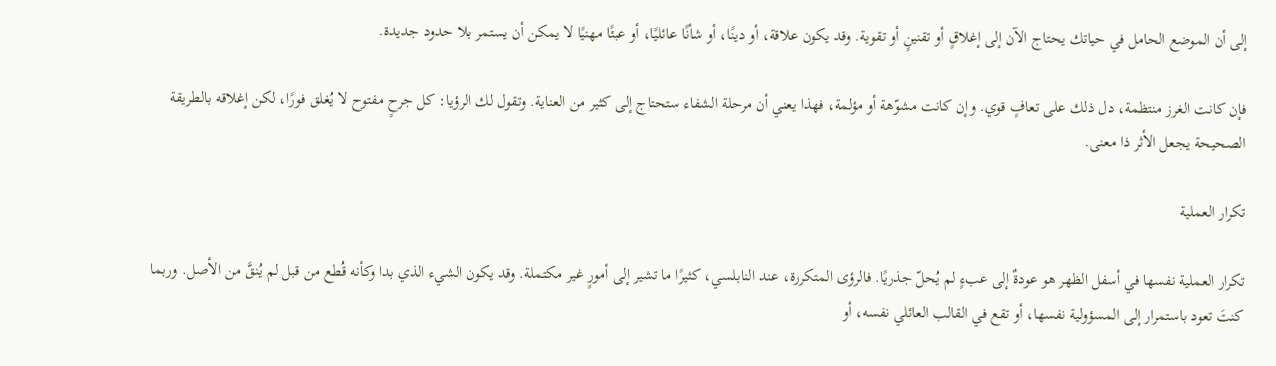إلى أن الموضع الحامل في حياتك يحتاج الآن إلى إغلاقٍ أو تقنينٍ أو تقوية. وقد يكون علاقة، أو دينًا، أو شأنًا عائليًا، أو عبئًا مهنيًا لا يمكن أن يستمر بلا حدود جديدة.

فإن كانت الغرز منتظمة، دل ذلك على تعافٍ قوي. وإن كانت مشوّهة أو مؤلمة، فهذا يعني أن مرحلة الشفاء ستحتاج إلى كثير من العناية. وتقول لك الرؤيا: كل جرحٍ مفتوح لا يُغلق فورًا، لكن إغلاقه بالطريقة الصحيحة يجعل الأثر ذا معنى.

تكرار العملية

تكرار العملية نفسها في أسفل الظهر هو عودةٌ إلى عبءٍ لم يُحلّ جذريًا. فالرؤى المتكررة، عند النابلسي، كثيرًا ما تشير إلى أمورٍ غير مكتملة. وقد يكون الشيء الذي بدا وكأنه قُطع من قبل لم يُنقَّ من الأصل. وربما كنتَ تعود باستمرار إلى المسؤولية نفسها، أو تقع في القالب العائلي نفسه، أو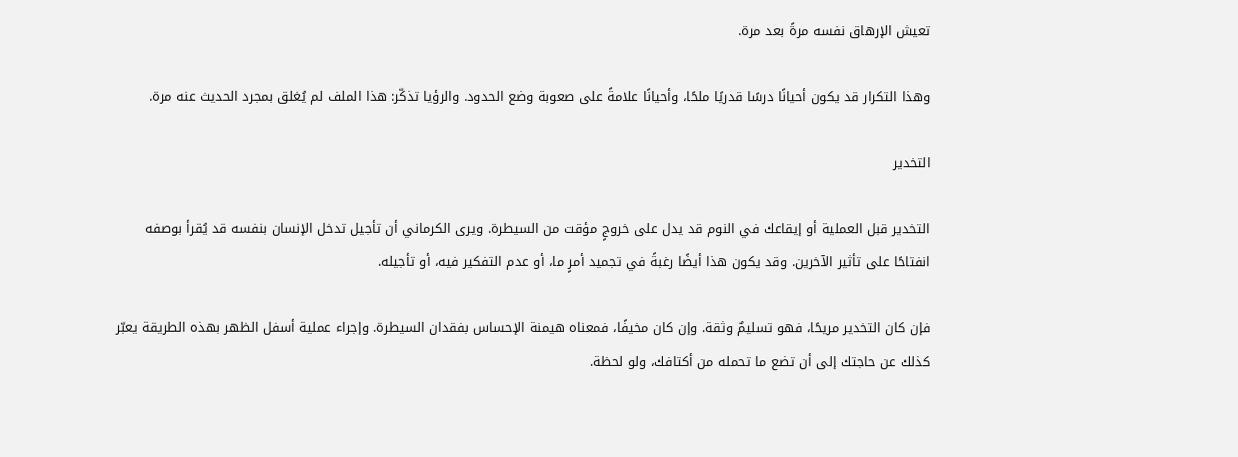تعيش الإرهاق نفسه مرةً بعد مرة.

وهذا التكرار قد يكون أحيانًا درسًا قدريًا ملحًا، وأحيانًا علامةً على صعوبة وضع الحدود. والرؤيا تذكّر: هذا الملف لم يُغلق بمجرد الحديث عنه مرة.

التخدير

التخدير قبل العملية أو إيقاعك في النوم قد يدل على خروجٍ مؤقت من السيطرة. ويرى الكرماني أن تأجيل تدخل الإنسان بنفسه قد يُقرأ بوصفه انفتاحًا على تأثير الآخرين. وقد يكون هذا أيضًا رغبةً في تجميد أمرٍ ما، أو عدم التفكير فيه، أو تأجيله.

فإن كان التخدير مريحًا، فهو تسليمٌ وثقة. وإن كان مخيفًا، فمعناه هيمنة الإحساس بفقدان السيطرة. وإجراء عملية أسفل الظهر بهذه الطريقة يعبّر كذلك عن حاجتك إلى أن تضع ما تحمله من أكتافك، ولو لحظة.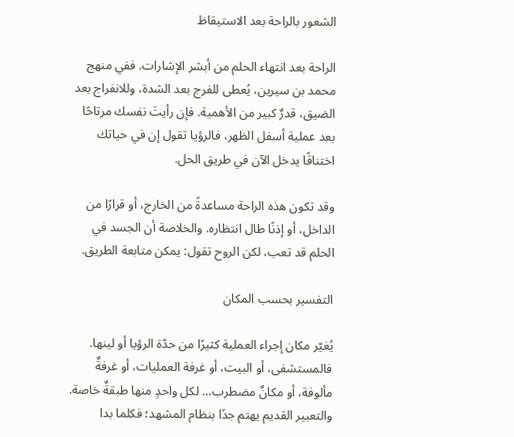الشعور بالراحة بعد الاستيقاظ

الراحة بعد انتهاء الحلم من أبشر الإشارات. ففي منهج محمد بن سيرين، يُعطى للفرج بعد الشدة، وللانفراج بعد الضيق، قدرٌ كبير من الأهمية. فإن رأيتَ نفسك مرتاحًا بعد عملية أسفل الظهر، فالرؤيا تقول إن في حياتك اختناقًا يدخل الآن في طريق الحل.

وقد تكون هذه الراحة مساعدةً من الخارج، أو قرارًا من الداخل، أو إذنًا طال انتظاره. والخلاصة أن الجسد في الحلم قد تعب، لكن الروح تقول: يمكن متابعة الطريق.

التفسير بحسب المكان

يُغيّر مكان إجراء العملية كثيرًا من حدّة الرؤيا أو لينها. فالمستشفى، أو البيت، أو غرفة العمليات، أو غرفةٌ مألوفة، أو مكانٌ مضطرب… لكل واحدٍ منها طبقةٌ خاصة. والتعبير القديم يهتم جدًا بنظام المشهد؛ فكلما بدا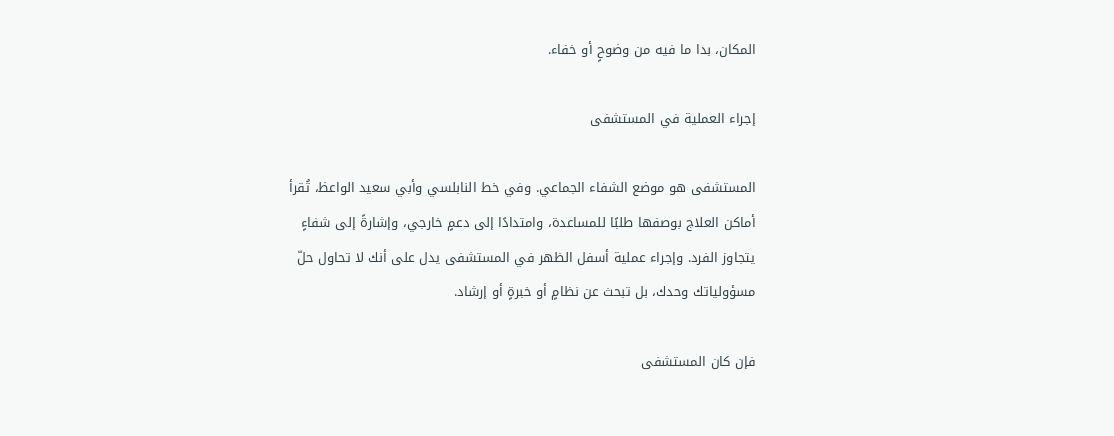المكان، بدا ما فيه من وضوحٍ أو خفاء.

إجراء العملية في المستشفى

المستشفى هو موضع الشفاء الجماعي. وفي خط النابلسي وأبي سعيد الواعظ، تُقرأ أماكن العلاج بوصفها طلبًا للمساعدة، وامتدادًا إلى دعمٍ خارجي، وإشارةً إلى شفاءٍ يتجاوز الفرد. وإجراء عملية أسفل الظهر في المستشفى يدل على أنك لا تحاول حلّ مسؤولياتك وحدك، بل تبحث عن نظامٍ أو خبرةٍ أو إرشاد.

فإن كان المستشفى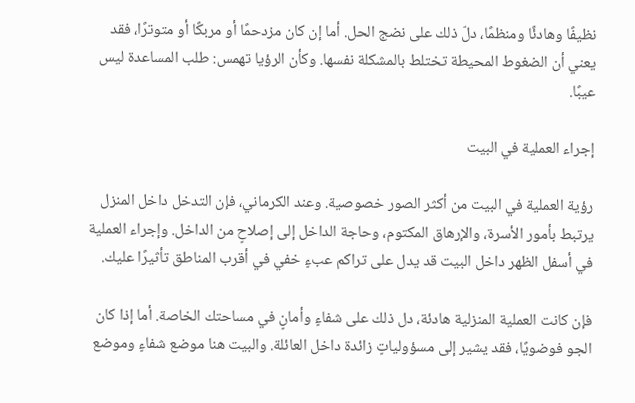نظيفًا وهادئًا ومنظمًا، دلّ ذلك على نضج الحل. أما إن كان مزدحمًا أو مربكًا أو متوترًا، فقد يعني أن الضغوط المحيطة تختلط بالمشكلة نفسها. وكأن الرؤيا تهمس: طلب المساعدة ليس عيبًا.

إجراء العملية في البيت

رؤية العملية في البيت من أكثر الصور خصوصية. وعند الكرماني، فإن التدخل داخل المنزل يرتبط بأمور الأسرة، والإرهاق المكتوم، وحاجة الداخل إلى إصلاحٍ من الداخل. وإجراء العملية في أسفل الظهر داخل البيت قد يدل على تراكم عبءٍ خفي في أقرب المناطق تأثيرًا عليك.

فإن كانت العملية المنزلية هادئة، دل ذلك على شفاءٍ وأمانٍ في مساحتك الخاصة. أما إذا كان الجو فوضويًا، فقد يشير إلى مسؤولياتٍ زائدة داخل العائلة. والبيت هنا موضع شفاءٍ وموضع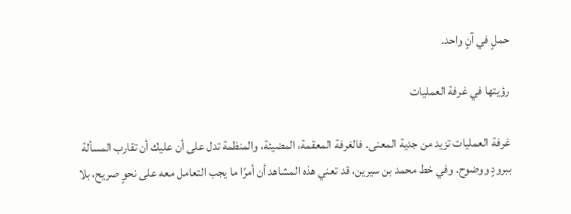حملٍ في آنٍ واحد.

رؤيتها في غرفة العمليات

غرفة العمليات تزيد من جدية المعنى. فالغرفة المعقمة، المضيئة، والمنظمة تدل على أن عليك أن تقارب المسألة ببرودٍ ووضوح. وفي خط محمد بن سيرين، قد تعني هذه المشاهد أن أمرًا ما يجب التعامل معه على نحوٍ صريح، بلا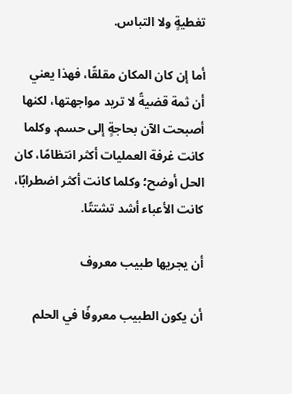تغطيةٍ ولا التباس.

أما إن كان المكان مقلقًا، فهذا يعني أن ثمة قضيةً لا تريد مواجهتها، لكنها أصبحت الآن بحاجةٍ إلى حسم. وكلما كانت غرفة العمليات أكثر انتظامًا، كان الحل أوضح؛ وكلما كانت أكثر اضطرابًا، كانت الأعباء أشد تشتتًا.

أن يجريها طبيب معروف

أن يكون الطبيب معروفًا في الحلم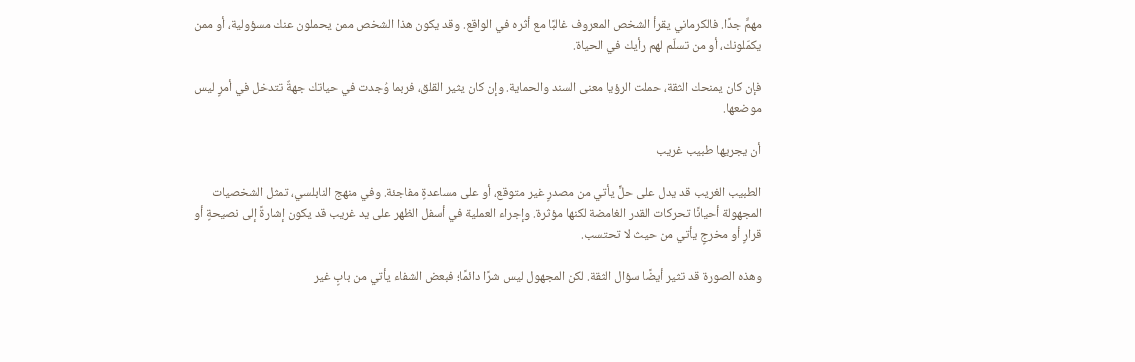مهمٌّ جدًا. فالكرماني يقرأ الشخص المعروف غالبًا مع أثره في الواقع. وقد يكون هذا الشخص ممن يحملون عنك مسؤولية، أو ممن يكمّلونك، أو من تسلّم لهم رأيك في الحياة.

فإن كان يمنحك الثقة، حملت الرؤيا معنى السند والحماية. وإن كان يثير القلق، فربما وُجدت في حياتك جهةٌ تتدخل في أمرٍ ليس موضعها.

أن يجريها طبيب غريب

الطبيب الغريب قد يدل على حلٍّ يأتي من مصدرٍ غير متوقع، أو على مساعدةٍ مفاجئة. وفي منهج النابلسي، تمثل الشخصيات المجهولة أحيانًا تحركات القدر الغامضة لكنها مؤثرة. وإجراء العملية في أسفل الظهر على يد غريب قد يكون إشارةً إلى نصيحةٍ أو قرارٍ أو مخرجٍ يأتي من حيث لا تحتسب.

وهذه الصورة قد تثير أيضًا سؤال الثقة. لكن المجهول ليس شرًا دائمًا؛ فبعض الشفاء يأتي من بابٍ غير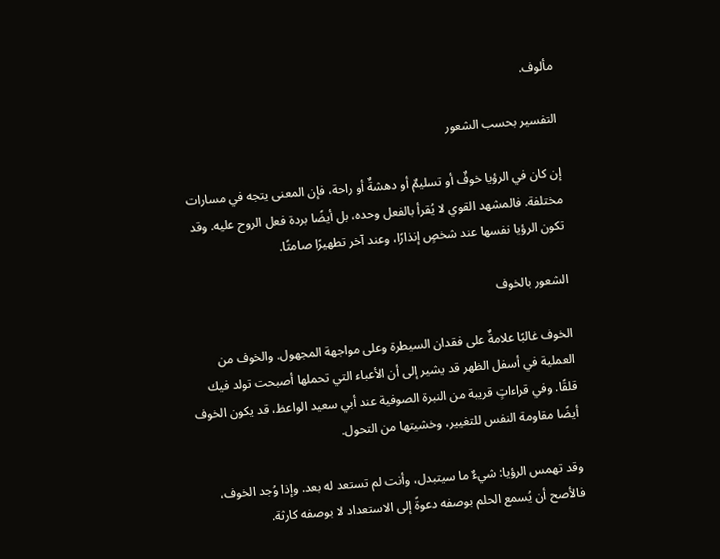مألوف.

التفسير بحسب الشعور

إن كان في الرؤيا خوفٌ أو تسليمٌ أو دهشةٌ أو راحة، فإن المعنى يتجه في مسارات مختلفة. فالمشهد القوي لا يُقرأ بالفعل وحده، بل أيضًا بردة فعل الروح عليه. وقد تكون الرؤيا نفسها عند شخصٍ إنذارًا، وعند آخر تطهيرًا صامتًا.

الشعور بالخوف

الخوف غالبًا علامةٌ على فقدان السيطرة وعلى مواجهة المجهول. والخوف من العملية في أسفل الظهر قد يشير إلى أن الأعباء التي تحملها أصبحت تولد فيك قلقًا. وفي قراءاتٍ قريبة من النبرة الصوفية عند أبي سعيد الواعظ، قد يكون الخوف أيضًا مقاومة النفس للتغيير، وخشيتها من التحول.

وقد تهمس الرؤيا: شيءٌ ما سيتبدل، وأنت لم تستعد له بعد. وإذا وُجد الخوف، فالأصح أن يُسمع الحلم بوصفه دعوةً إلى الاستعداد لا بوصفه كارثة.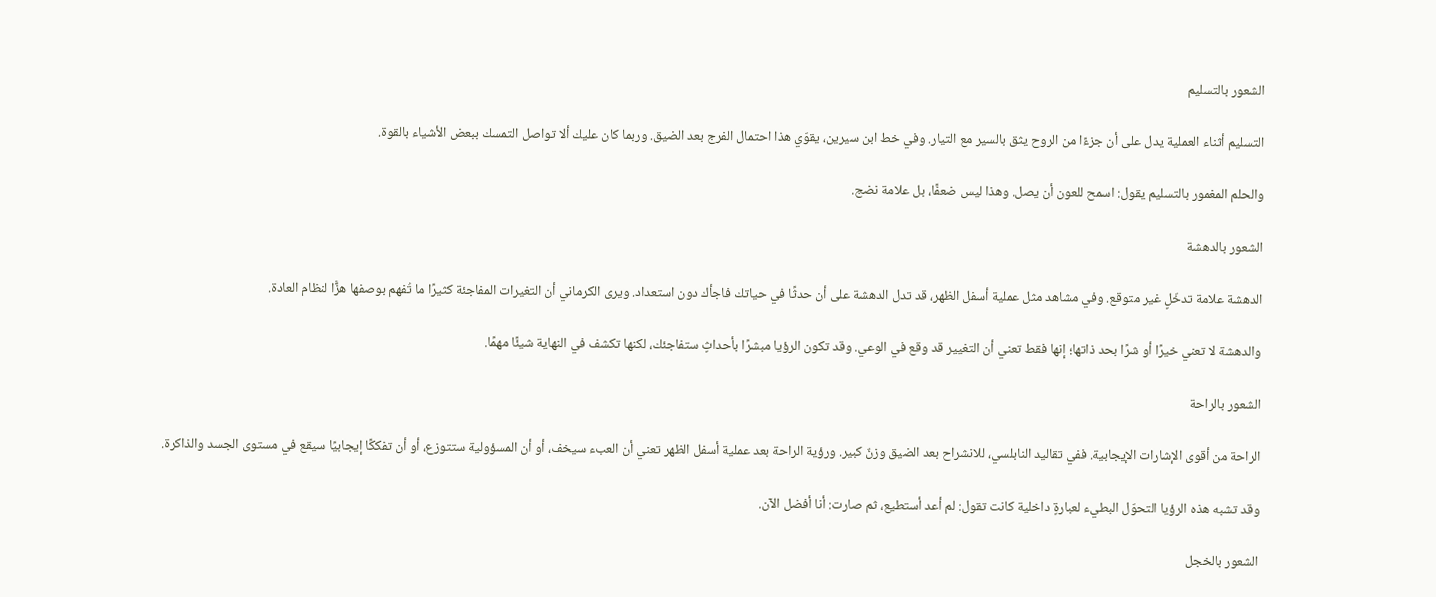الشعور بالتسليم

التسليم أثناء العملية يدل على أن جزءًا من الروح يثق بالسير مع التيار. وفي خط ابن سيرين، يقوّي هذا احتمال الفرج بعد الضيق. وربما كان عليك ألا تواصل التمسك ببعض الأشياء بالقوة.

والحلم المغمور بالتسليم يقول: اسمح للعون أن يصل. وهذا ليس ضعفًا، بل علامة نضج.

الشعور بالدهشة

الدهشة علامة تدخّلٍ غير متوقع. وفي مشاهد مثل عملية أسفل الظهر، قد تدل الدهشة على أن حدثًا في حياتك فاجأك دون استعداد. ويرى الكرماني أن التغيرات المفاجئة كثيرًا ما تُفهم بوصفها هزًّا لنظام العادة.

والدهشة لا تعني خيرًا أو شرًا بحد ذاتها؛ إنها فقط تعني أن التغيير قد وقع في الوعي. وقد تكون الرؤيا مبشرًا بأحداثٍ ستفاجئك، لكنها تكشف في النهاية شيئًا مهمًا.

الشعور بالراحة

الراحة من أقوى الإشارات الإيجابية. ففي تقاليد النابلسي، للانشراح بعد الضيق وزنٌ كبير. ورؤية الراحة بعد عملية أسفل الظهر تعني أن العبء سيخف، أو أن المسؤولية ستتوزع، أو أن تفككًا إيجابيًا سيقع في مستوى الجسد والذاكرة.

وقد تشبه هذه الرؤيا التحوّل البطيء لعبارةٍ داخلية كانت تقول: لم أعد أستطيع، ثم صارت: أنا أفضل الآن.

الشعور بالخجل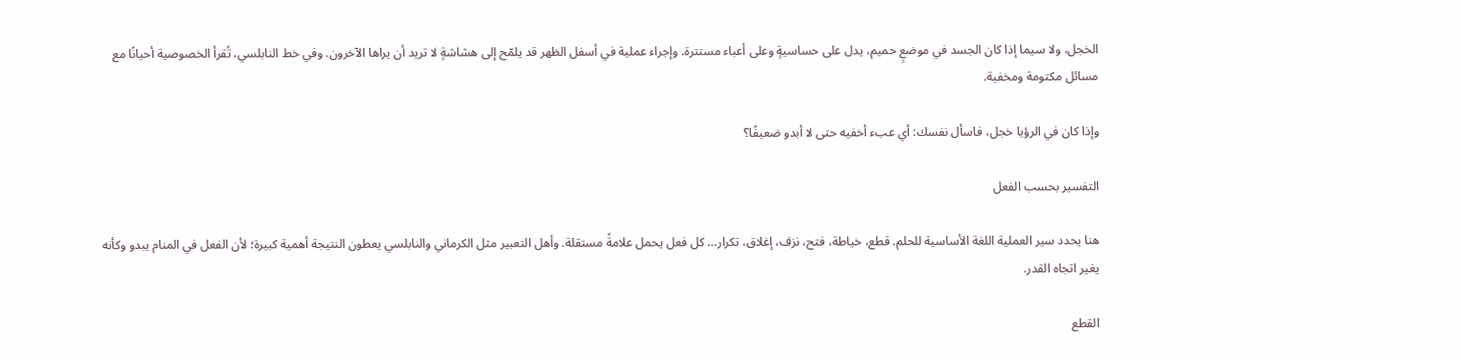الخجل، ولا سيما إذا كان الجسد في موضعٍ حميم، يدل على حساسيةٍ وعلى أعباء مستترة. وإجراء عملية في أسفل الظهر قد يلمّح إلى هشاشةٍ لا تريد أن يراها الآخرون. وفي خط النابلسي، تُقرأ الخصوصية أحيانًا مع مسائل مكتومة ومخفية.

وإذا كان في الرؤيا خجل، فاسأل نفسك: أي عبء أخفيه حتى لا أبدو ضعيفًا؟

التفسير بحسب الفعل

هنا يحدد سير العملية اللغة الأساسية للحلم. قطع، خياطة، فتح، نزف، إغلاق، تكرار… كل فعل يحمل علامةً مستقلة. وأهل التعبير مثل الكرماني والنابلسي يعطون النتيجة أهمية كبيرة؛ لأن الفعل في المنام يبدو وكأنه يغير اتجاه القدر.

القطع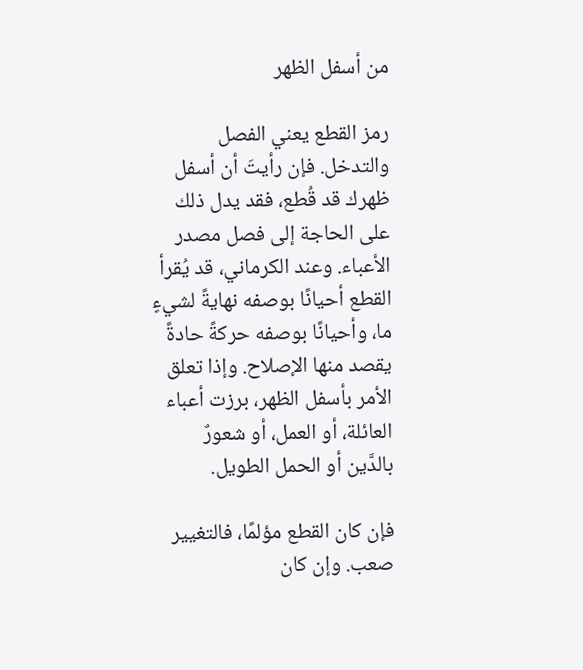من أسفل الظهر

رمز القطع يعني الفصل والتدخل. فإن رأيتَ أن أسفل ظهرك قد قُطع، فقد يدل ذلك على الحاجة إلى فصل مصدر الأعباء. وعند الكرماني، قد يُقرأ القطع أحيانًا بوصفه نهايةً لشيءٍ ما، وأحيانًا بوصفه حركةً حادةً يقصد منها الإصلاح. وإذا تعلق الأمر بأسفل الظهر، برزت أعباء العائلة، أو العمل، أو شعورٌ بالدَّين أو الحمل الطويل.

فإن كان القطع مؤلمًا، فالتغيير صعب. وإن كان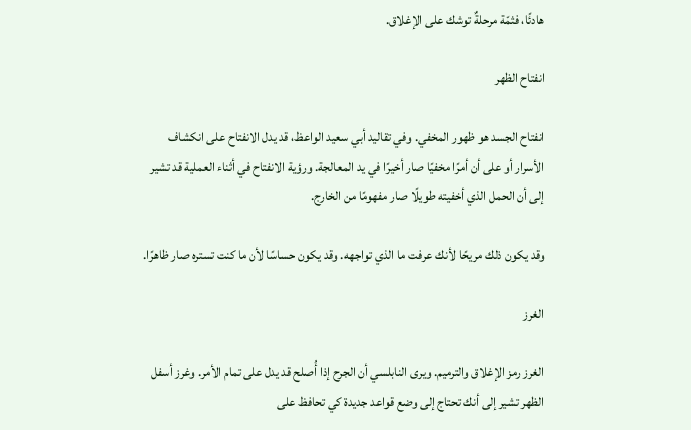هادئًا، فثمّة مرحلةٌ توشك على الإغلاق.

انفتاح الظهر

انفتاح الجسد هو ظهور المخفي. وفي تقاليد أبي سعيد الواعظ، قد يدل الانفتاح على انكشاف الأسرار أو على أن أمرًا مخفيًا صار أخيرًا في يد المعالجة. ورؤية الانفتاح في أثناء العملية قد تشير إلى أن الحمل الذي أخفيته طويلًا صار مفهومًا من الخارج.

وقد يكون ذلك مريحًا لأنك عرفت ما الذي تواجهه. وقد يكون حساسًا لأن ما كنت تستره صار ظاهرًا.

الغرز

الغرز رمز الإغلاق والترميم. ويرى النابلسي أن الجرح إذا أُصلح قد يدل على تمام الأمر. وغرز أسفل الظهر تشير إلى أنك تحتاج إلى وضع قواعد جديدة كي تحافظ على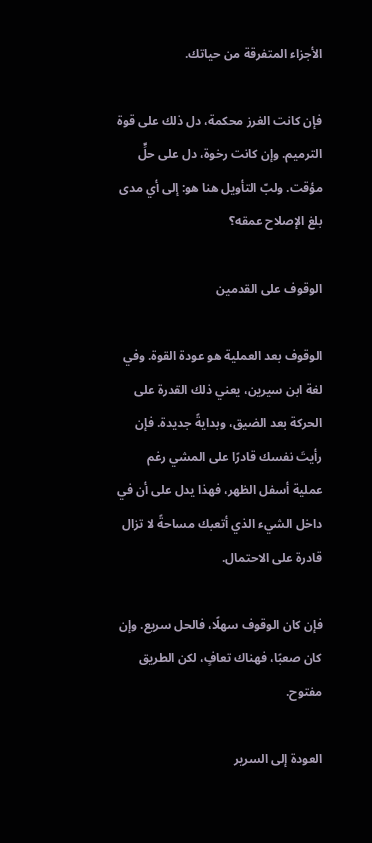الأجزاء المتفرقة من حياتك.

فإن كانت الغرز محكمة، دل ذلك على قوة الترميم. وإن كانت رخوة، دل على حلٍّ مؤقت. ولبّ التأويل هنا هو: إلى أي مدى بلغ الإصلاح عمقه؟

الوقوف على القدمين

الوقوف بعد العملية هو عودة القوة. وفي لغة ابن سيرين، يعني ذلك القدرة على الحركة بعد الضيق، وبدايةً جديدة. فإن رأيتَ نفسك قادرًا على المشي رغم عملية أسفل الظهر، فهذا يدل على أن في داخل الشيء الذي أتعبك مساحةً لا تزال قادرة على الاحتمال.

فإن كان الوقوف سهلًا، فالحل سريع. وإن كان صعبًا، فهناك تعافٍ، لكن الطريق مفتوح.

العودة إلى السرير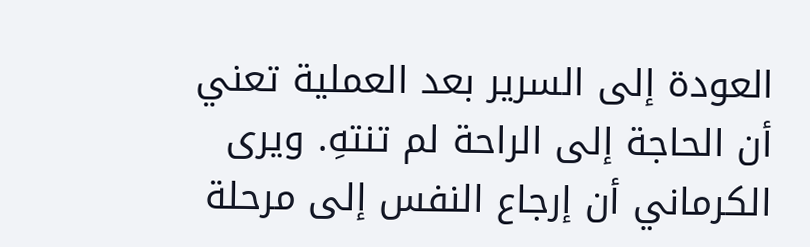العودة إلى السرير بعد العملية تعني أن الحاجة إلى الراحة لم تنتهِ. ويرى الكرماني أن إرجاع النفس إلى مرحلة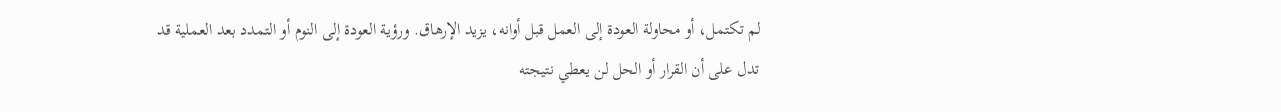لم تكتمل، أو محاولة العودة إلى العمل قبل أوانه، يزيد الإرهاق. ورؤية العودة إلى النوم أو التمدد بعد العملية قد تدل على أن القرار أو الحل لن يعطي نتيجته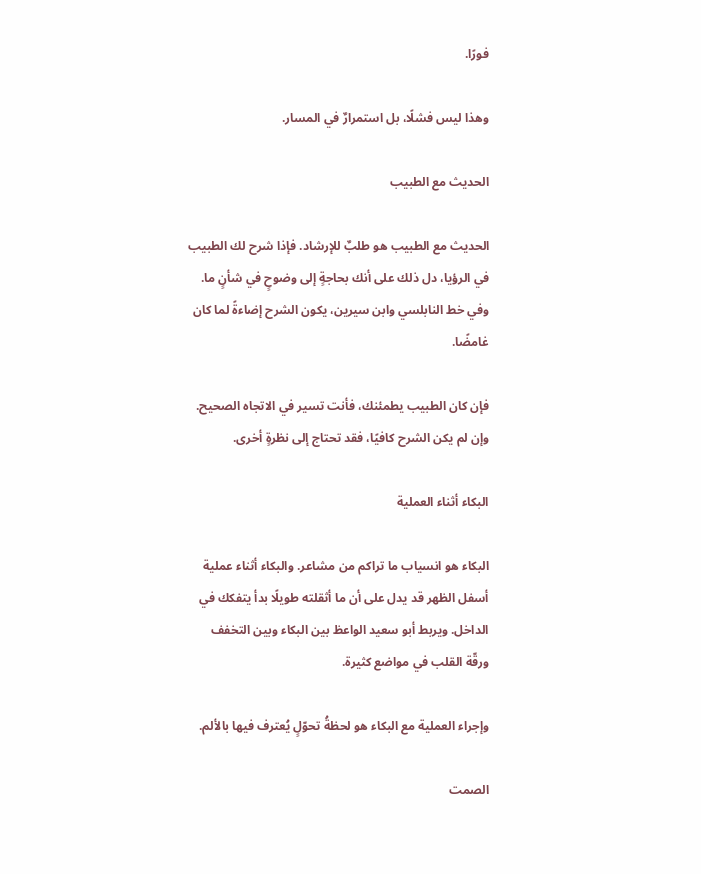فورًا.

وهذا ليس فشلًا، بل استمرارٌ في المسار.

الحديث مع الطبيب

الحديث مع الطبيب هو طلبٌ للإرشاد. فإذا شرح لك الطبيب في الرؤيا، دل ذلك على أنك بحاجةٍ إلى وضوحٍ في شأنٍ ما. وفي خط النابلسي وابن سيرين، يكون الشرح إضاءةً لما كان غامضًا.

فإن كان الطبيب يطمئنك، فأنت تسير في الاتجاه الصحيح. وإن لم يكن الشرح كافيًا، فقد تحتاج إلى نظرةٍ أخرى.

البكاء أثناء العملية

البكاء هو انسياب ما تراكم من مشاعر. والبكاء أثناء عملية أسفل الظهر قد يدل على أن ما أثقلته طويلًا بدأ يتفكك في الداخل. ويربط أبو سعيد الواعظ بين البكاء وبين التخفف ورقّة القلب في مواضع كثيرة.

وإجراء العملية مع البكاء هو لحظةُ تحوّلٍ يُعترف فيها بالألم.

الصمت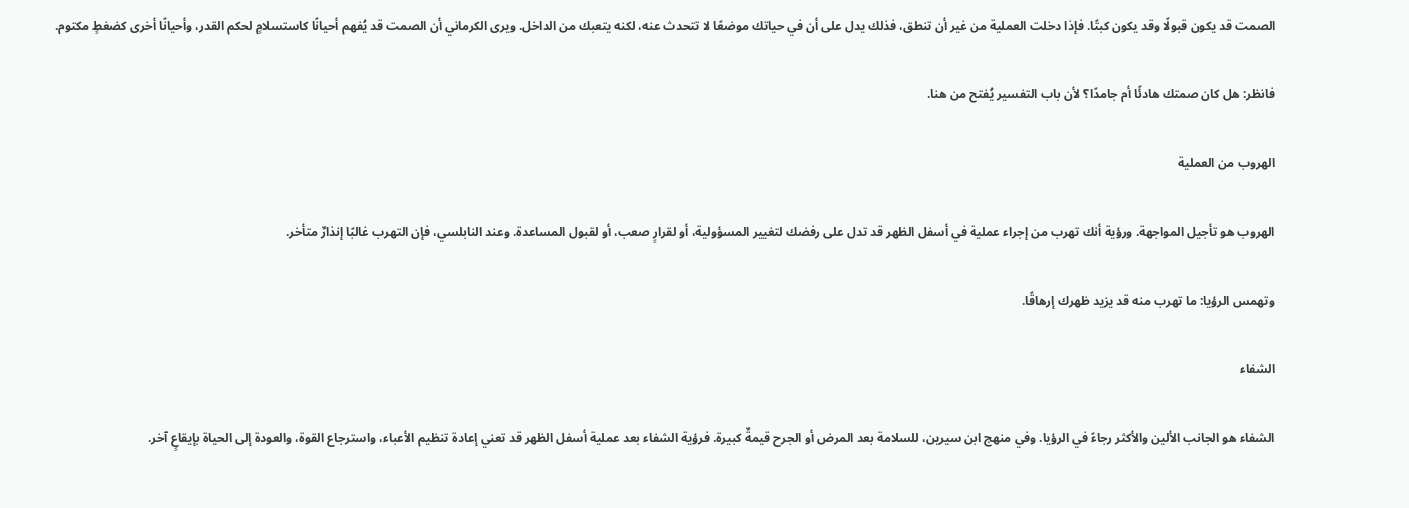الصمت قد يكون قبولًا وقد يكون كبتًا. فإذا دخلت العملية من غير أن تنطق، فذلك يدل على أن في حياتك موضعًا لا تتحدث عنه، لكنه يتعبك من الداخل. ويرى الكرماني أن الصمت قد يُفهم أحيانًا كاستسلامٍ لحكم القدر، وأحيانًا أخرى كضغطٍ مكتوم.

فانظر: هل كان صمتك هادئًا أم جامدًا؟ لأن باب التفسير يُفتح من هنا.

الهروب من العملية

الهروب هو تأجيل المواجهة. ورؤية أنك تهرب من إجراء عملية في أسفل الظهر قد تدل على رفضك لتغيير المسؤولية، أو لقرارٍ صعب، أو لقبول المساعدة. وعند النابلسي، فإن التهرب غالبًا إنذارٌ متأخر.

وتهمس الرؤيا: ما تهرب منه قد يزيد ظهرك إرهاقًا.

الشفاء

الشفاء هو الجانب الألين والأكثر رجاءً في الرؤيا. وفي منهج ابن سيرين، للسلامة بعد المرض أو الجرح قيمةٌ كبيرة. فرؤية الشفاء بعد عملية أسفل الظهر قد تعني إعادة تنظيم الأعباء، واسترجاع القوة، والعودة إلى الحياة بإيقاعٍ آخر.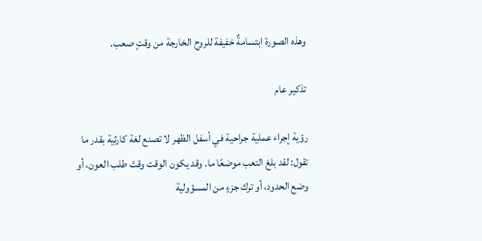وهذه الصورة ابتسامةٌ خفيفة للروح الخارجة من وقتٍ صعب.

تذكير عام

رؤية إجراء عملية جراحية في أسفل الظهر لا تصنع لغة كارثية بقدر ما تقول: لقد بلغ التعب موضعًا ما. وقد يكون الوقت وقتَ طلب العون، أو وضع الحدود، أو ترك جزءٍ من المسؤولية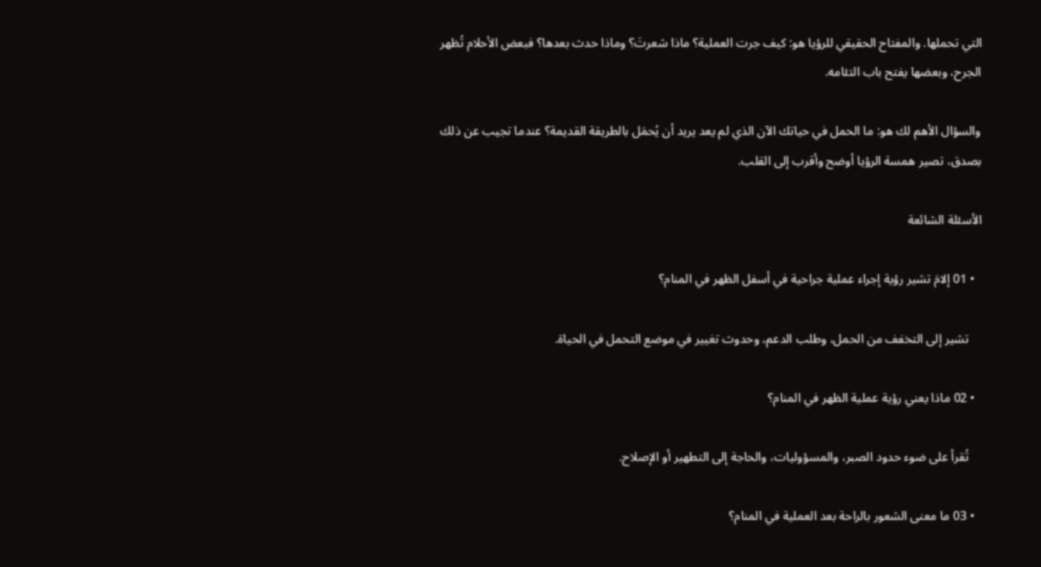التي تحملها. والمفتاح الحقيقي للرؤيا هو: كيف جرت العملية؟ ماذا شعرتَ؟ وماذا حدث بعدها؟ فبعض الأحلام تُظهر الجرح، وبعضها يفتح باب التئامه.

والسؤال الأهم لك هو: ما الحمل في حياتك الآن الذي لم يعد يريد أن يُحمَل بالطريقة القديمة؟ عندما تجيب عن ذلك بصدق، تصير همسة الرؤيا أوضح وأقرب إلى القلب.

الأسئلة الشائعة

  • 01 إلامَ تشير رؤية إجراء عملية جراحية في أسفل الظهر في المنام؟

    تشير إلى التخفف من الحمل، وطلب الدعم، وحدوث تغيير في موضع التحمل في الحياة.

  • 02 ماذا يعني رؤية عملية الظهر في المنام؟

    تُقرأ على ضوء حدود الصبر، والمسؤوليات، والحاجة إلى التطهير أو الإصلاح.

  • 03 ما معنى الشعور بالراحة بعد العملية في المنام؟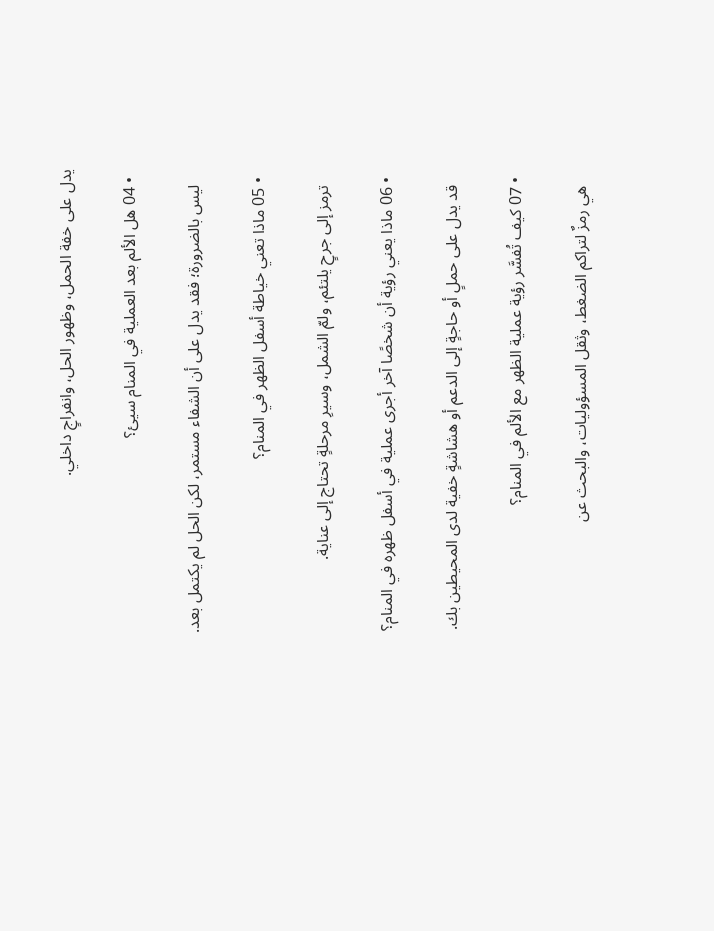يدل على خفة الحمل، وظهور الحل، وانفراجٍ داخلي.

  • 04 هل الألم بعد العملية في المنام سيئ؟

    ليس بالضرورة؛ فقد يدل على أن الشفاء مستمر، لكن الحل لم يكتمل بعد.

  • 05 ماذا تعني خياطة أسفل الظهر في المنام؟

    ترمز إلى جرحٍ يلتئم، ولمّ الشمل، وسيرِ مرحلةٍ تحتاج إلى عناية.

  • 06 ماذا يعني رؤية أن شخصًا آخر أجرى عملية في أسفل ظهره في المنام؟

    قد يدل على حملٍ أو حاجةٍ إلى الدعم أو هشاشةٍ خفية لدى المحيطين بك.

  • 07 كيف تُفسَّر رؤية عملية الظهر مع الألم في المنام؟

    هي رمزٌ لتراكم الضغط، وثقل المسؤوليات، والبحث عن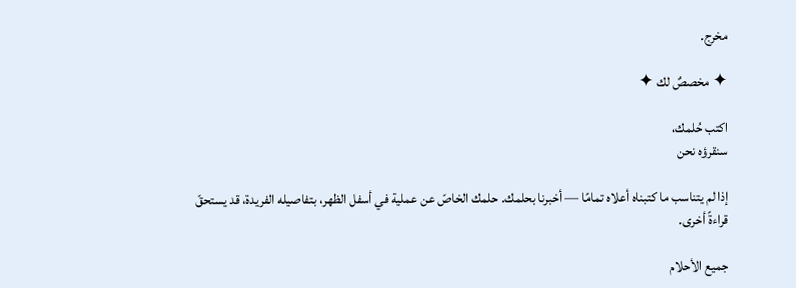مخرج.

✦ مخصصٌ لك ✦

اكتب حُلمك،
سنقرؤه نحن

إذا لم يتناسب ما كتبناه أعلاه تمامًا — أخبرنا بحلمك. حلمك الخاصّ عن عملية في أسفل الظهر، بتفاصيله الفريدة، قد يستحقّ قراءةً أخرى.

جميع الأحلام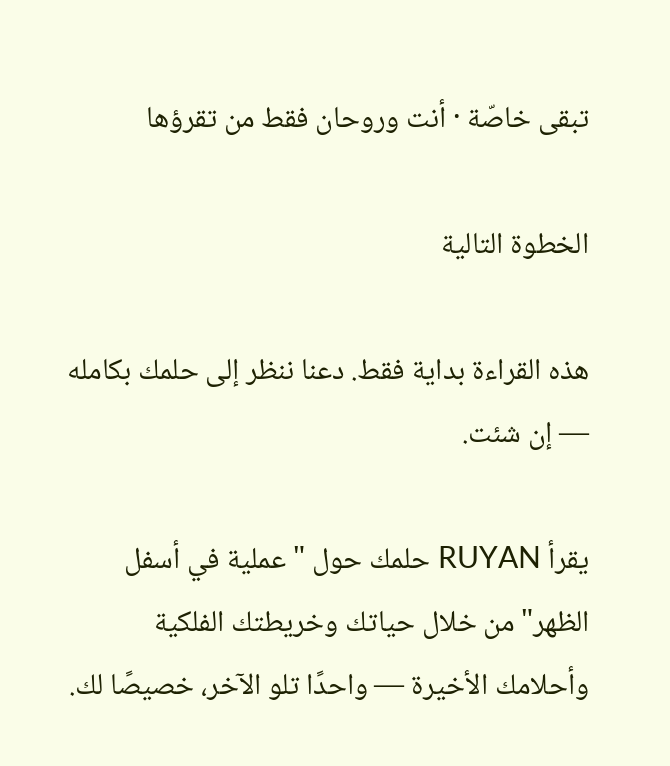تبقى خاصّة · أنت وروحان فقط من تقرؤها

الخطوة التالية

هذه القراءة بداية فقط. دعنا ننظر إلى حلمك بكامله — إن شئت.

يقرأ RUYAN حلمك حول "عملية في أسفل الظهر" من خلال حياتك وخريطتك الفلكية وأحلامك الأخيرة — واحدًا تلو الآخر، خصيصًا لك.